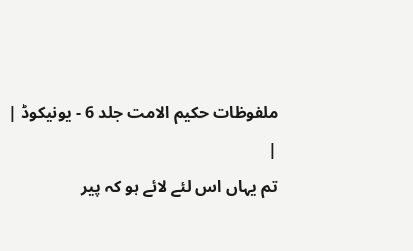ملفوظات حکیم الامت جلد 6 - یونیکوڈ |
|
تم یہاں اس لئے لائے ہو کہ پیر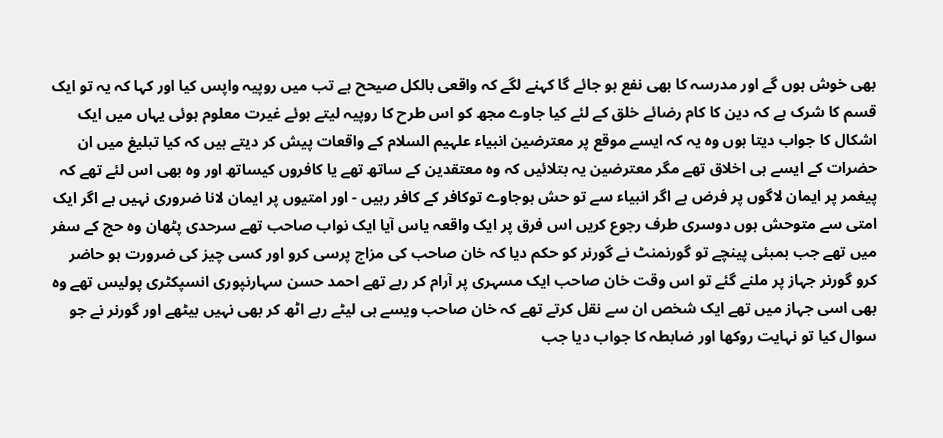بھی خوش ہوں گے اور مدرسہ کا بھی نفع ہو جائے گا کہنے لگے کہ واقعی بالکل صیحح ہے تب میں روپیہ واپس کیا اور کہا کہ یہ تو ایک قسم کا شرک ہے کہ دین کا کام رضائے خلق کے لئے کیا جاوے مجھ کو اس طرح کا روپیہ لیتے ہوئے غیرت معلوم ہوئی یہاں میں ایک اشکال کا جواب دیتا ہوں وہ یہ کہ ایسے موقع پر معترضین انبیاء علہیم السلام کے واقعات پیش کر دیتے ہیں کہ کیا تبلیغ میں ان حضرات کے ایسے ہی اخلاق تھے مگر معترضین یہ بتلائیں کہ وہ معتقدین کے ساتھ تھے یا کافروں کیساتھ اور وہ بھی اس لئے تھے کہ پیغمر پر ایمان لاگوں پر فرض ہے اگر انبیاء سے تو حش ہوجاوے توکافر کے کافر رہیں - اور امتیوں پر ایمان لانا ضروری نہیں ہے اگر ایک امتی سے متوحش ہوں دوسری طرف رجوع کریں اس فرق پر ایک واقعہ یاس آیا ایک نواب صاحب تھے سرحدی پٹھان وہ حج کے سفر میں تھے جب بمبئی پینچے تو گورنمنٹ نے گورنر کو حکم دیا کہ خان صاحب کی مزاج پرسی کرو اور کسی چیز کی ضرورت ہو حاضر کرو گورنر جہاز پر ملنے گئے تو اس وقت خان صاحب ایک مسہری پر آرام کر رہے تھے احمد حسن سہارنپوری انسپکٹری پولیس تھے وہ بھی اسی جہاز میں تھے ایک شخص ان سے نقل کرتے تھے کہ خان صاحب ویسے ہی لیٹے رہے اٹھ کر بھی نہیں بیٹھے اور گورنر نے جو سوال کیا تو نہایت روکھا اور ضابطہ کا جواب دیا جب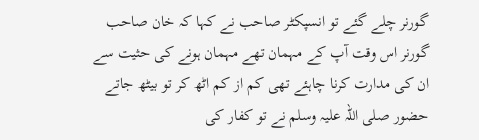گورنر چلے گئے تو انسپکٹر صاحب نے کہا کہ خان صاحب گورنر اس وقت آپ کے مہمان تھے مہمان ہونے کی حثیت سے ان کی مدارت کرنا چاہئے تھی کم از کم اٹھ کر تو بیٹھ جاتے حضور صلی اللہ علیہ وسلم نے تو کفار کی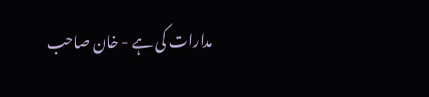مدارات کی ہے - خان صاحب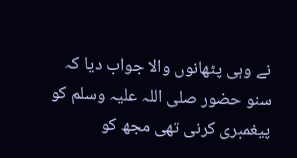نے وہی پٹھانوں والا جواب دیا کہ سنو حضور صلی اللہ علیہ وسلم کو پیغمبری کرنی تھی مجھ کو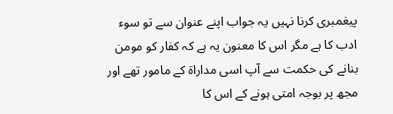پیغمبری کرنا نہیں یہ جواب اپنے عنوان سے تو سوء ادب کا ہے مگر اس کا معنون یہ ہے کہ کفار کو مومن بنانے کی حکمت سے آپ اسی مداراۃ کے مامور تھے اور مجھ پر بوجہ امتی ہونے کے اس کا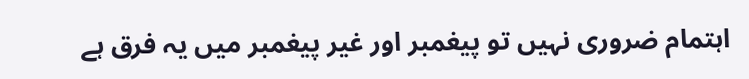اہتمام ضروری نہیں تو پیغمبر اور غیر پیغمبر میں یہ فرق ہے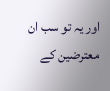اور یہ تو سب ان معترضین کے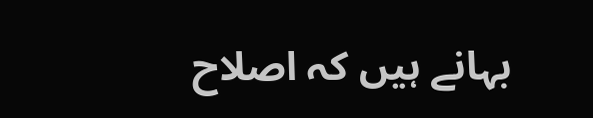بہانے ہیں کہ اصلاح